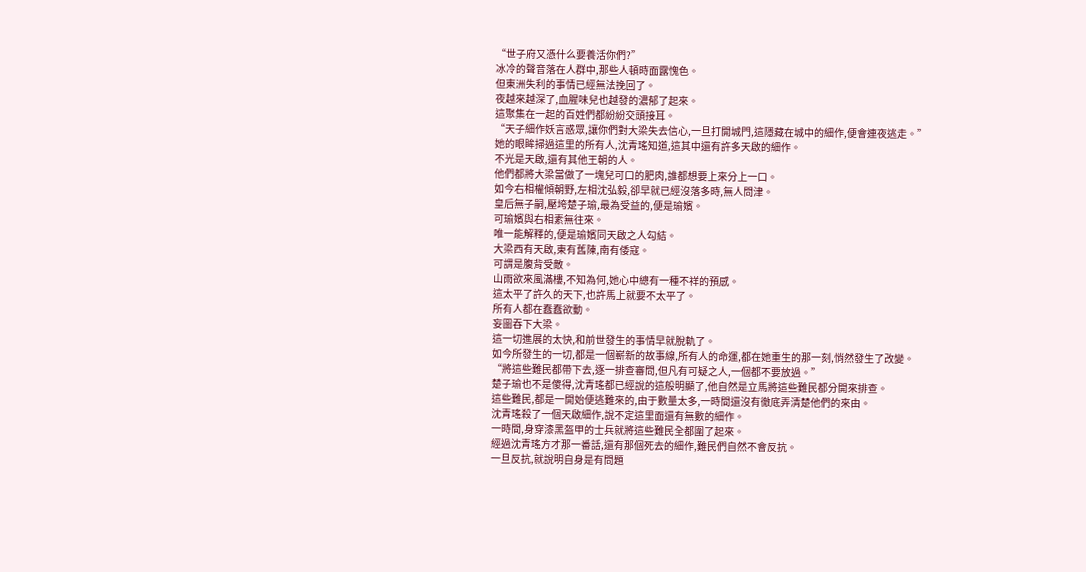“世子府又憑什么要養活你們?”
冰冷的聲音落在人群中,那些人頓時面露愧色。
但東洲失利的事情已經無法挽回了。
夜越來越深了,血腥味兒也越發的濃郁了起來。
這聚集在一起的百姓們都紛紛交頭接耳。
“天子細作妖言惑眾,讓你們對大梁失去信心,一旦打開城門,這隱藏在城中的細作,便會連夜逃走。”
她的眼眸掃過這里的所有人,沈青瑤知道,這其中還有許多天啟的細作。
不光是天啟,還有其他王朝的人。
他們都將大梁當做了一塊兒可口的肥肉,誰都想要上來分上一口。
如今右相權傾朝野,左相沈弘毅,卻早就已經沒落多時,無人問津。
皇后無子嗣,壓垮楚子瑜,最為受益的,便是瑜嬪。
可瑜嬪與右相素無往來。
唯一能解釋的,便是瑜嬪同天啟之人勾結。
大梁西有天啟,東有舊陳,南有倭寇。
可謂是腹背受敵。
山雨欲來風滿樓,不知為何,她心中總有一種不祥的預感。
這太平了許久的天下,也許馬上就要不太平了。
所有人都在蠢蠢欲動。
妄圖吞下大梁。
這一切進展的太快,和前世發生的事情早就脫軌了。
如今所發生的一切,都是一個嶄新的故事線,所有人的命運,都在她重生的那一刻,悄然發生了改變。
“將這些難民都帶下去,逐一排查審問,但凡有可疑之人,一個都不要放過。”
楚子瑜也不是傻得,沈青瑤都已經說的這般明顯了,他自然是立馬將這些難民都分開來排查。
這些難民,都是一開始便逃難來的,由于數量太多,一時間還沒有徹底弄清楚他們的來由。
沈青瑤殺了一個天啟細作,說不定這里面還有無數的細作。
一時間,身穿漆黑盔甲的士兵就將這些難民全都圍了起來。
經過沈青瑤方才那一番話,還有那個死去的細作,難民們自然不會反抗。
一旦反抗,就說明自身是有問題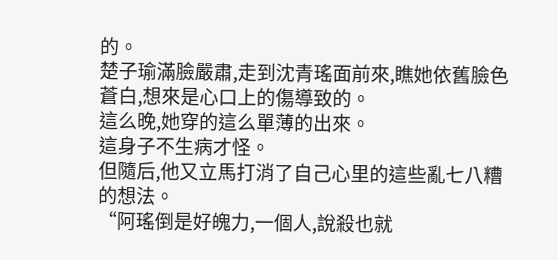的。
楚子瑜滿臉嚴肅,走到沈青瑤面前來,瞧她依舊臉色蒼白,想來是心口上的傷導致的。
這么晚,她穿的這么單薄的出來。
這身子不生病才怪。
但隨后,他又立馬打消了自己心里的這些亂七八糟的想法。
“阿瑤倒是好魄力,一個人,說殺也就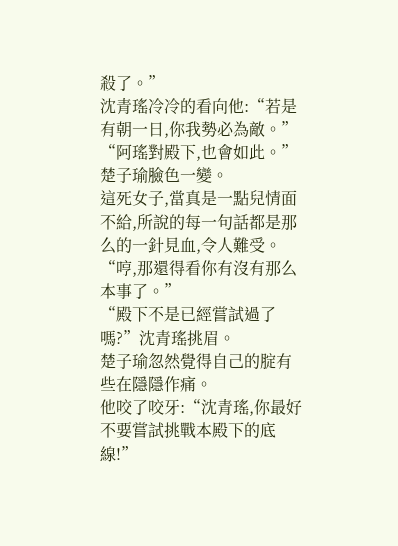殺了。”
沈青瑤冷冷的看向他:“若是有朝一日,你我勢必為敵。”
“阿瑤對殿下,也會如此。”楚子瑜臉色一變。
這死女子,當真是一點兒情面不給,所說的每一句話都是那么的一針見血,令人難受。
“哼,那還得看你有沒有那么本事了。”
“殿下不是已經嘗試過了嗎?”沈青瑤挑眉。
楚子瑜忽然覺得自己的腚有些在隱隱作痛。
他咬了咬牙:“沈青瑤,你最好不要嘗試挑戰本殿下的底線!”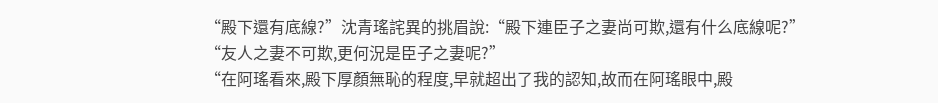“殿下還有底線?”沈青瑤詫異的挑眉說:“殿下連臣子之妻尚可欺,還有什么底線呢?”
“友人之妻不可欺,更何況是臣子之妻呢?”
“在阿瑤看來,殿下厚顏無恥的程度,早就超出了我的認知,故而在阿瑤眼中,殿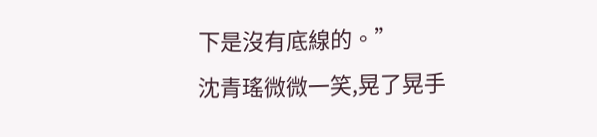下是沒有底線的。”
沈青瑤微微一笑,晃了晃手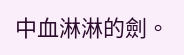中血淋淋的劍。